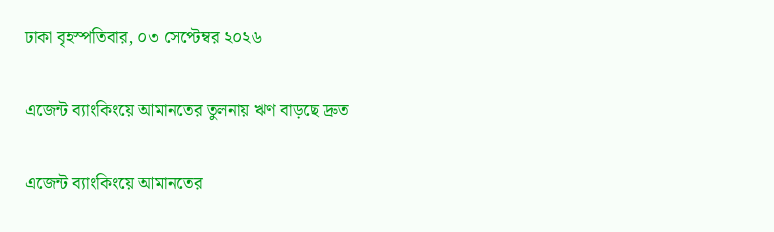ঢাকা বৃহস্পতিবার, ০৩ সেপ্টেম্বর ২০২৬

এজেন্ট ব্যাংকিংয়ে আমানতের তুলনায় ঋণ বাড়ছে দ্রুত

এজেন্ট ব্যাংকিংয়ে আমানতের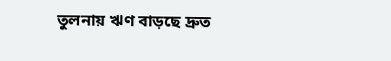তুলনায় ঋণ বাড়ছে দ্রুত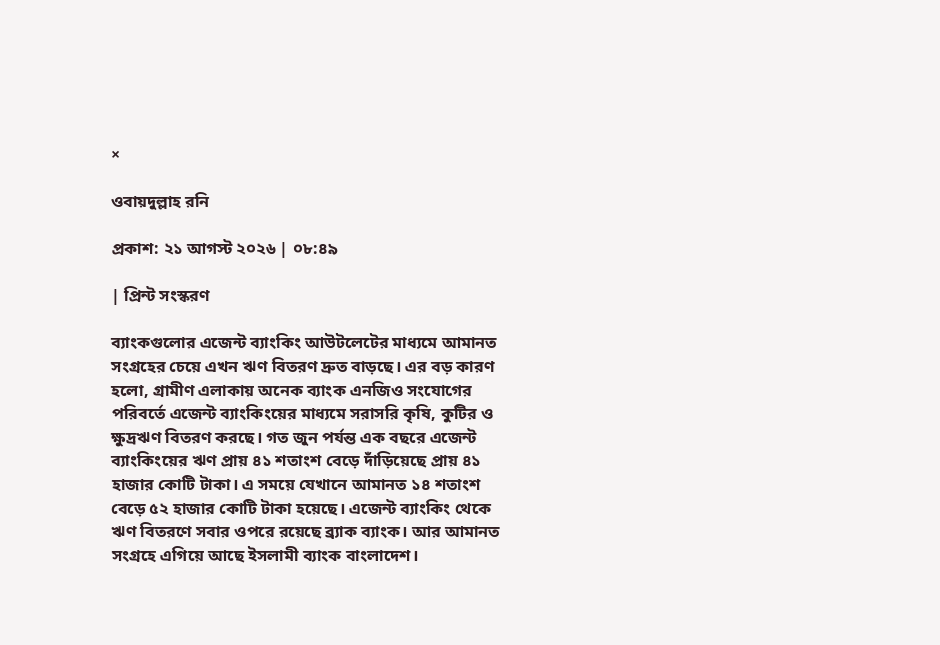×

ওবায়দুল্লাহ রনি

প্রকাশ: ২১ আগস্ট ২০২৬ | ০৮:৪৯

| প্রিন্ট সংস্করণ

ব্যাংকগুলোর এজেন্ট ব্যাংকিং আউটলেটের মাধ্যমে আমানত সংগ্রহের চেয়ে এখন ঋণ বিতরণ দ্রুত বাড়ছে। এর বড় কারণ হলো, গ্রামীণ এলাকায় অনেক ব্যাংক এনজিও সংযোগের পরিবর্তে এজেন্ট ব্যাংকিংয়ের মাধ্যমে সরাসরি কৃষি, কুটির ও ক্ষুদ্রঋণ বিতরণ করছে। গত জুন পর্যন্ত এক বছরে এজেন্ট ব্যাংকিংয়ের ঋণ প্রায় ৪১ শতাংশ বেড়ে দাঁড়িয়েছে প্রায় ৪১ হাজার কোটি টাকা। এ সময়ে যেখানে আমানত ১৪ শতাংশ বেড়ে ৫২ হাজার কোটি টাকা হয়েছে। এজেন্ট ব্যাংকিং থেকে ঋণ বিতরণে সবার ওপরে রয়েছে ব্র্যাক ব্যাংক। আর আমানত সংগ্রহে এগিয়ে আছে ইসলামী ব্যাংক বাংলাদেশ।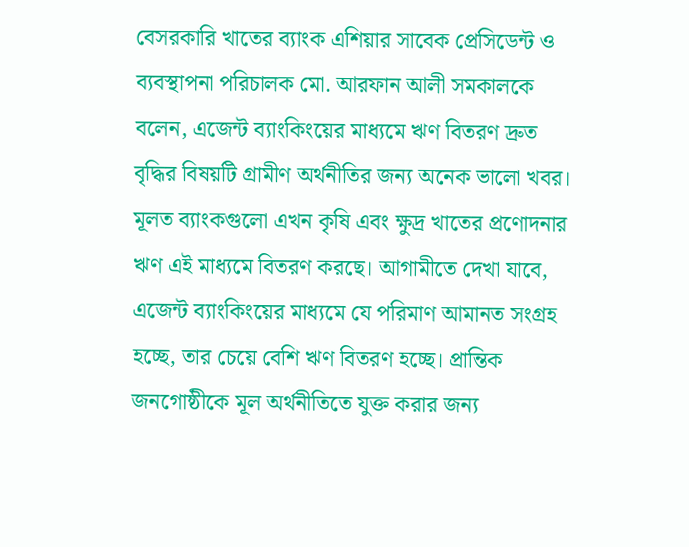বেসরকারি খাতের ব্যাংক এশিয়ার সাবেক প্রেসিডেন্ট ও ব্যবস্থাপনা পরিচালক মো. আরফান আলী সমকালকে বলেন, এজেন্ট ব্যাংকিংয়ের মাধ্যমে ঋণ বিতরণ দ্রুত বৃদ্ধির বিষয়টি গ্রামীণ অর্থনীতির জন্য অনেক ভালো খবর। মূলত ব্যাংকগুলো এখন কৃষি এবং ক্ষুদ্র খাতের প্রণোদনার ঋণ এই মাধ্যমে বিতরণ করছে। আগামীতে দেখা যাবে, এজেন্ট ব্যাংকিংয়ের মাধ্যমে যে পরিমাণ আমানত সংগ্রহ হচ্ছে, তার চেয়ে বেশি ঋণ বিতরণ হচ্ছে। প্রান্তিক জনগোষ্ঠীকে মূল অর্থনীতিতে যুক্ত করার জন্য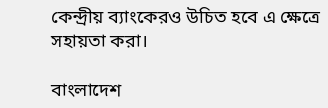কেন্দ্রীয় ব্যাংকেরও উচিত হবে এ ক্ষেত্রে সহায়তা করা।

বাংলাদেশ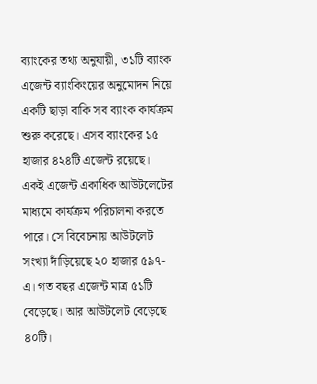ব্যাংকের তথ্য অনুযায়ী, ৩১টি ব্যাংক এজেন্ট ব্যাংকিংয়ের অনুমোদন নিয়ে একটি ছাড়া বাকি সব ব্যাংক কার্যক্রম শুরু করেছে। এসব ব্যাংকের ১৫ হাজার ৪২৪টি এজেন্ট রয়েছে। একই এজেন্ট একাধিক আউটলেটের মাধ্যমে কার্যক্রম পরিচালনা করতে পারে। সে বিবেচনায় আউটলেট সংখ্যা দাঁড়িয়েছে ২০ হাজার ৫৯৭-এ। গত বছর এজেন্ট মাত্র ৫১টি বেড়েছে। আর আউটলেট বেড়েছে ৪০টি।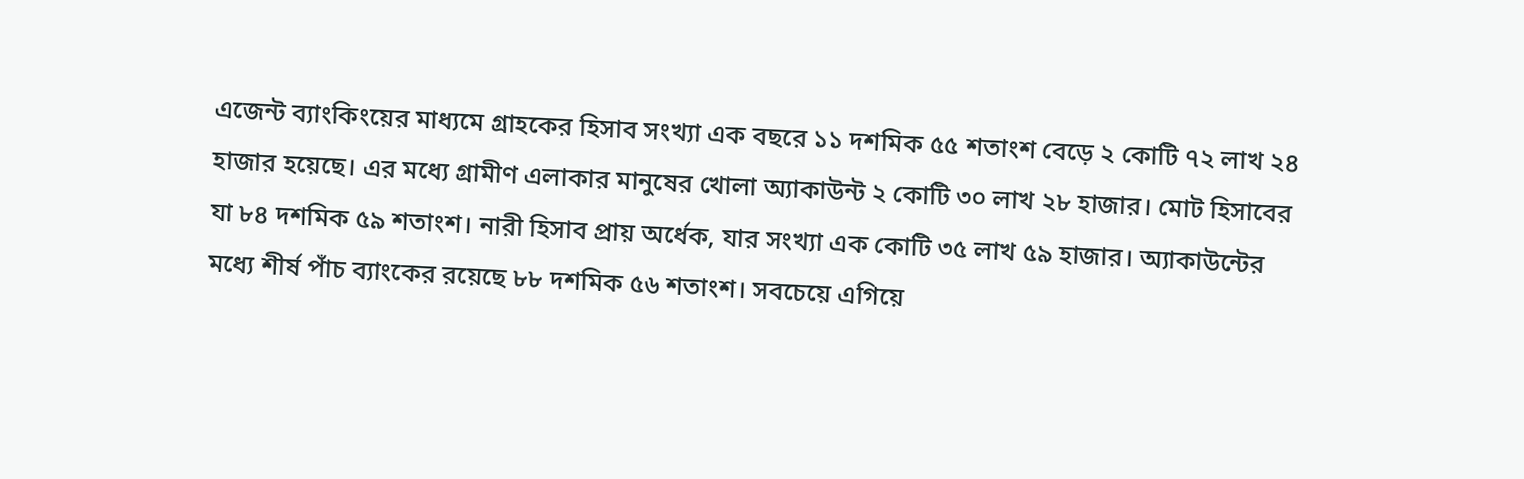এজেন্ট ব্যাংকিংয়ের মাধ্যমে গ্রাহকের হিসাব সংখ্যা এক বছরে ১১ দশমিক ৫৫ শতাংশ বেড়ে ২ কোটি ৭২ লাখ ২৪ হাজার হয়েছে। এর মধ্যে গ্রামীণ এলাকার মানুষের খোলা অ্যাকাউন্ট ২ কোটি ৩০ লাখ ২৮ হাজার। মোট হিসাবের যা ৮৪ দশমিক ৫৯ শতাংশ। নারী হিসাব প্রায় অর্ধেক, যার সংখ্যা এক কোটি ৩৫ লাখ ৫৯ হাজার। অ্যাকাউন্টের মধ্যে শীর্ষ পাঁচ ব্যাংকের রয়েছে ৮৮ দশমিক ৫৬ শতাংশ। সবচেয়ে এগিয়ে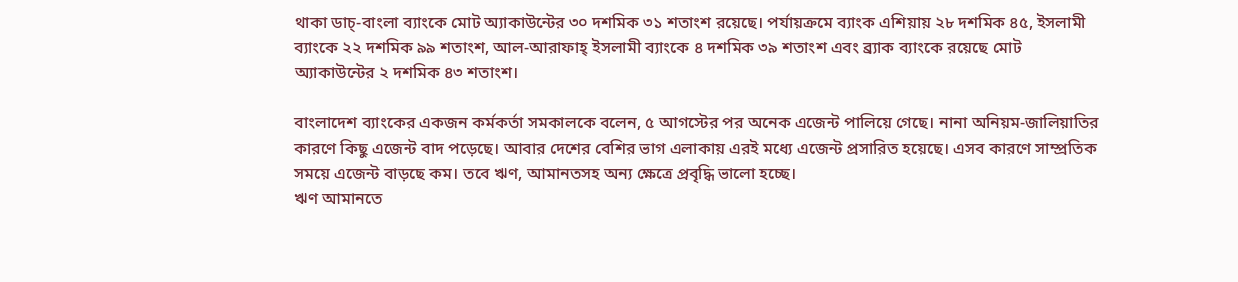থাকা ডাচ্-বাংলা ব্যাংকে মোট অ্যাকাউন্টের ৩০ দশমিক ৩১ শতাংশ রয়েছে। পর্যায়ক্রমে ব্যাংক এশিয়ায় ২৮ দশমিক ৪৫, ইসলামী ব্যাংকে ২২ দশমিক ৯৯ শতাংশ, আল-আরাফাহ্‌ ইসলামী ব্যাংকে ৪ দশমিক ৩৯ শতাংশ এবং ব্র্যাক ব্যাংকে রয়েছে মোট অ্যাকাউন্টের ২ দশমিক ৪৩ শতাংশ।

বাংলাদেশ ব্যাংকের একজন কর্মকর্তা সমকালকে বলেন, ৫ আগস্টের পর অনেক এজেন্ট পালিয়ে গেছে। নানা অনিয়ম-জালিয়াতির কারণে কিছু এজেন্ট বাদ পড়েছে। আবার দেশের বেশির ভাগ এলাকায় এরই মধ্যে এজেন্ট প্রসারিত হয়েছে। এসব কারণে সাম্প্রতিক সময়ে এজেন্ট বাড়ছে কম। তবে ঋণ, আমানতসহ অন্য ক্ষেত্রে প্রবৃদ্ধি ভালো হচ্ছে।
ঋণ আমানতে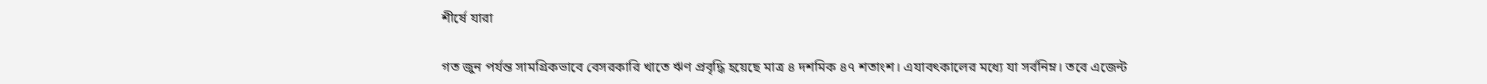শীর্ষে যারা

গত জুন পর্যন্ত সামগ্রিকভাবে বেসরকারি খাতে ঋণ প্রবৃদ্ধি হয়েছে মাত্র ৪ দশমিক ৪৭ শতাংশ। এযাবৎকালের মধ্যে যা সর্বনিম্ন। তবে এজেন্ট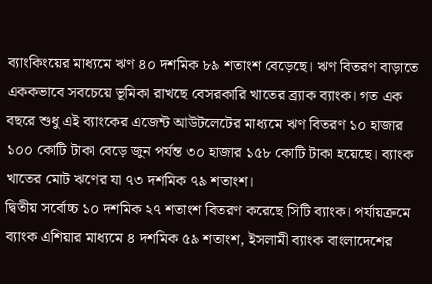ব্যাংকিংয়ের মাধ্যমে ঋণ ৪০ দশমিক ৮৯ শতাংশ বেড়েছে। ঋণ বিতরণ বাড়াতে এককভাবে সবচেয়ে ভূমিকা রাখছে বেসরকারি খাতের ব্র্যাক ব্যাংক। গত এক বছরে শুধু এই ব্যাংকের এজেন্ট আউটলেটের মাধ্যমে ঋণ বিতরণ ১০ হাজার ১০০ কোটি টাকা বেড়ে জুন পর্যন্ত ৩০ হাজার ১৫৮ কোটি টাকা হয়েছে। ব্যাংক খাতের মোট ঋণের যা ৭৩ দশমিক ৭৯ শতাংশ।
দ্বিতীয় সর্বোচ্চ ১০ দশমিক ২৭ শতাংশ বিতরণ করেছে সিটি ব্যাংক। পর্যায়ক্রমে ব্যাংক এশিয়ার মাধ্যমে ৪ দশমিক ৫৯ শতাংশ, ইসলামী ব্যাংক বাংলাদেশের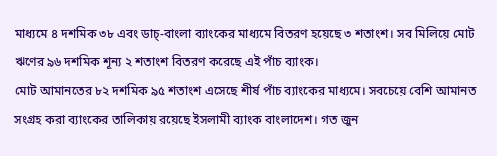মাধ্যমে ৪ দশমিক ৩৮ এবং ডাচ্-বাংলা ব্যাংকের মাধ্যমে বিতরণ হয়েছে ৩ শতাংশ। সব মিলিয়ে মোট ঋণের ৯৬ দশমিক শূন্য ২ শতাংশ বিতরণ করেছে এই পাঁচ ব্যাংক।
মোট আমানতের ৮২ দশমিক ৯৫ শতাংশ এসেছে শীর্ষ পাঁচ ব্যাংকের মাধ্যমে। সবচেয়ে বেশি আমানত সংগ্রহ করা ব্যাংকের তালিকায় রয়েছে ইসলামী ব্যাংক বাংলাদেশ। গত জুন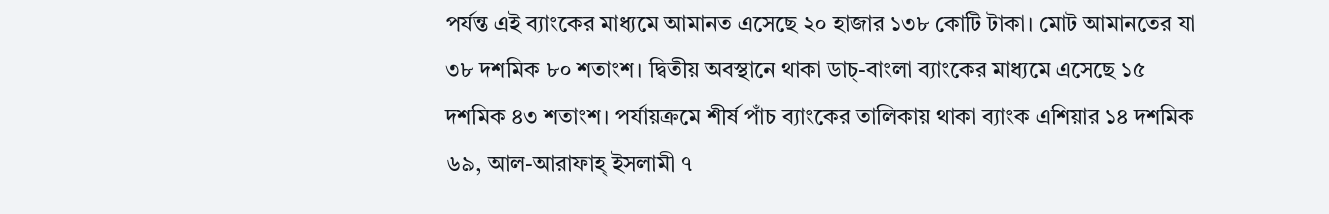পর্যন্ত এই ব্যাংকের মাধ্যমে আমানত এসেছে ২০ হাজার ১৩৮ কোটি টাকা। মোট আমানতের যা ৩৮ দশমিক ৮০ শতাংশ। দ্বিতীয় অবস্থানে থাকা ডাচ্-বাংলা ব্যাংকের মাধ্যমে এসেছে ১৫ দশমিক ৪৩ শতাংশ। পর্যায়ক্রমে শীর্ষ পাঁচ ব্যাংকের তালিকায় থাকা ব্যাংক এশিয়ার ১৪ দশমিক ৬৯, আল-আরাফাহ্ ইসলামী ৭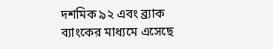দশমিক ৯২ এবং ব্র্যাক ব্যাংকের মাধ্যমে এসেছে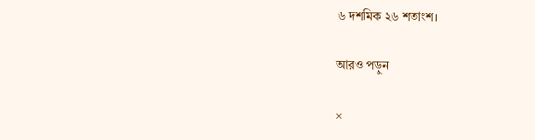৬ দশমিক ২৬ শতাংশ।

আরও পড়ুন

×